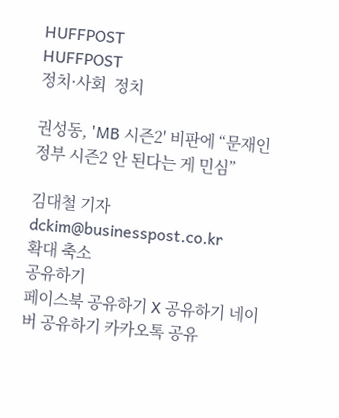HUFFPOST
HUFFPOST
정치·사회  정치

권성동, 'MB 시즌2' 비판에 “문재인정부 시즌2 안 된다는 게 민심”

김대철 기자 dckim@businesspost.co.kr
확대 축소
공유하기
페이스북 공유하기 X 공유하기 네이버 공유하기 카카오톡 공유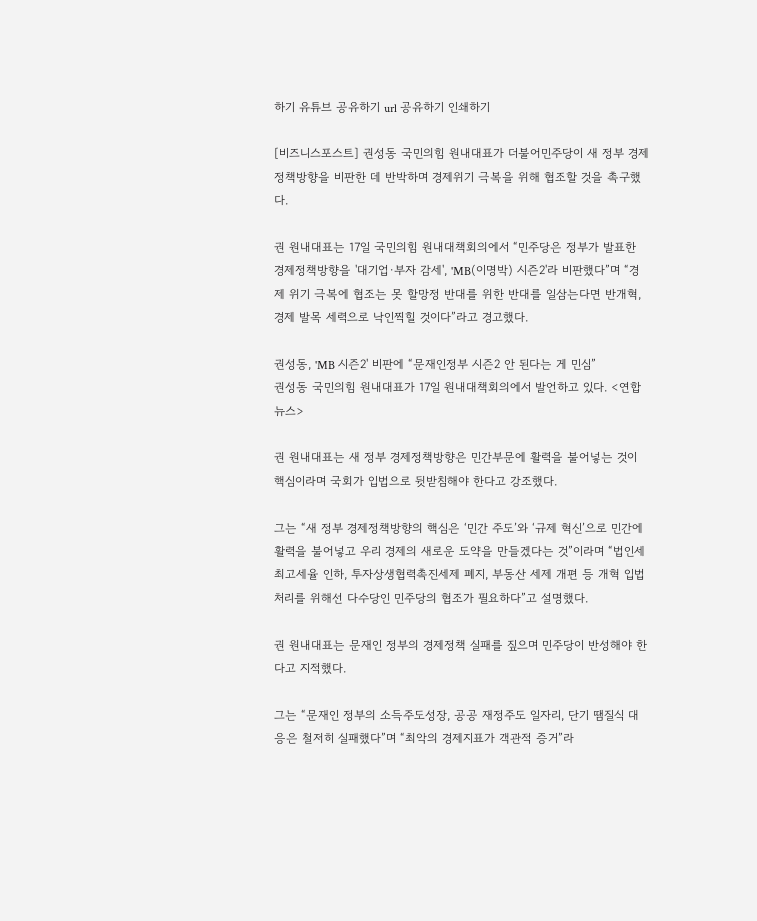하기 유튜브 공유하기 url 공유하기 인쇄하기

[비즈니스포스트] 권성동 국민의힘 원내대표가 더불어민주당이 새 정부 경제정책방향을 비판한 데 반박하며 경제위기 극복을 위해 협조할 것을 촉구했다.

권 원내대표는 17일 국민의힘 원내대책회의에서 “민주당은 정부가 발표한 경제정책방향을 '대기업·부자 감세', 'MB(이명박) 시즌2'라 비판했다”며 “경제 위기 극복에 협조는 못 할망정 반대를 위한 반대를 일삼는다면 반개혁, 경제 발목 세력으로 낙인찍힐 것이다”라고 경고했다.

권성동, 'MB 시즌2' 비판에 “문재인정부 시즌2 안 된다는 게 민심”
권성동 국민의힘 원내대표가 17일 원내대책회의에서 발언하고 있다. <연합뉴스>

권 원내대표는 새 정부 경제정책방향은 민간부문에 활력을 불어넣는 것이 핵심이라며 국회가 입법으로 뒷받침해야 한다고 강조했다.

그는 “새 정부 경제정책방향의 핵심은 ‘민간 주도’와 ‘규제 혁신’으로 민간에 활력을 불어넣고 우리 경제의 새로운 도약을 만들겠다는 것”이라며 “법인세 최고세율 인하, 투자상생협력촉진세제 폐지, 부동산 세제 개편 등 개혁 입법 처리를 위해선 다수당인 민주당의 협조가 필요하다”고 설명했다.

권 원내대표는 문재인 정부의 경제정책 실패를 짚으며 민주당이 반성해야 한다고 지적했다.

그는 “문재인 정부의 소득주도성장, 공공 재정주도 일자리, 단기 땜질식 대응은 철저히 실패했다”며 “최악의 경제지표가 객관적 증거”라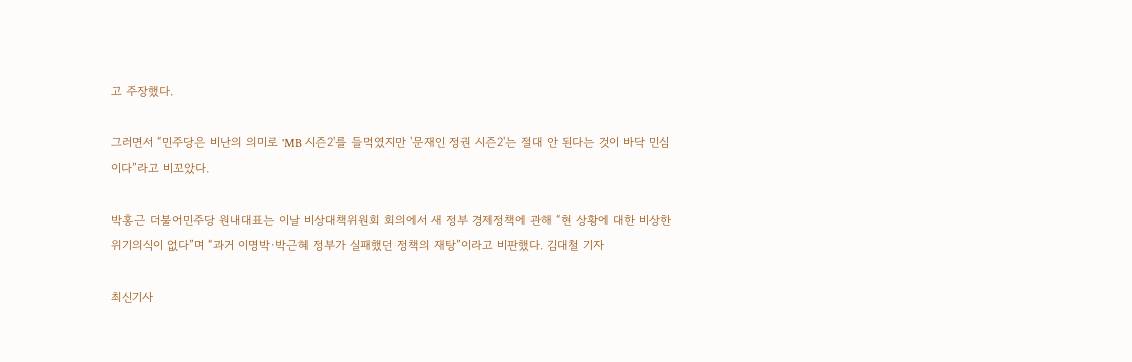고 주장했다.

그러면서 “민주당은 비난의 의미로 'MB 시즌2'를 들먹였지만 '문재인 정권 시즌2'는 절대 안 된다는 것이 바닥 민심이다”라고 비꼬았다.

박홍근 더불어민주당 원내대표는 이날 비상대책위원회 회의에서 새 정부 경제정책에 관해 “현 상황에 대한 비상한 위기의식이 없다”며 “과거 이명박·박근혜 정부가 실패했던 정책의 재탕”이라고 비판했다. 김대철 기자

최신기사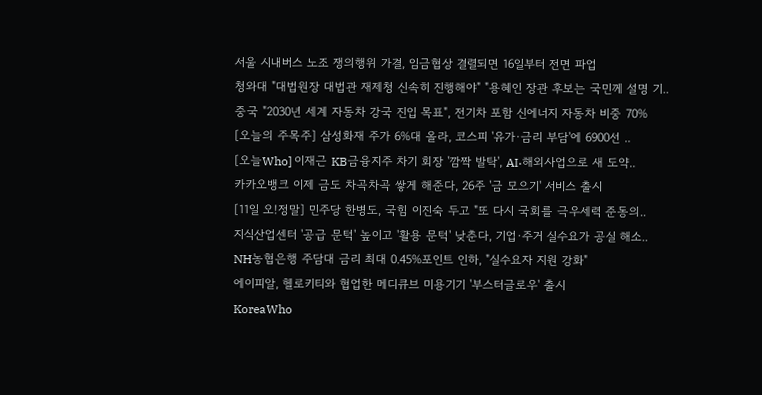서울 시내버스 노조 쟁의행위 가결, 임금협상 결렬되면 16일부터 전면 파업
청와대 "대법원장 대법관 재제청 신속히 진행해야" "용혜인 장관 후보는 국민께 설명 기..
중국 "2030년 세계 자동차 강국 진입 목표", 전기차 포함 신에너지 자동차 비중 70%
[오늘의 주목주] 삼성화재 주가 6%대 올라, 코스피 '유가·금리 부담'에 6900선 ..
[오늘Who] 이재근 KB금융지주 차기 회장 '깜짝 발탁', AI·해외사업으로 새 도약..
카카오뱅크 이제 금도 차곡차곡 쌓게 해준다, 26주 '금 모으기' 서비스 출시
[11일 오!정말] 민주당 한병도, 국힘 이진숙 두고 "또 다시 국회를 극우세력 준동의..
지식산업센터 '공급 문턱' 높이고 '활용 문턱' 낮춘다, 기업·주거 실수요가 공실 해소..
NH농협은행 주담대 금리 최대 0.45%포인트 인하, "실수요자 지원 강화"
에이피알, 헬로키티와 협업한 메디큐브 미용기기 '부스터글로우' 출시
KoreaWho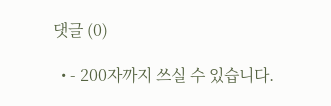댓글 (0)

  • - 200자까지 쓰실 수 있습니다.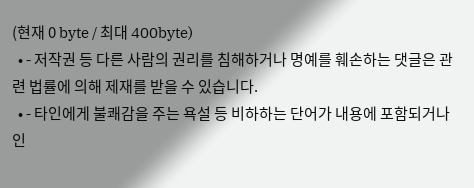(현재 0 byte / 최대 400byte)
  • - 저작권 등 다른 사람의 권리를 침해하거나 명예를 훼손하는 댓글은 관련 법률에 의해 제재를 받을 수 있습니다.
  • - 타인에게 불쾌감을 주는 욕설 등 비하하는 단어가 내용에 포함되거나 인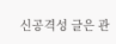신공격성 글은 관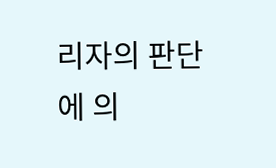리자의 판단에 의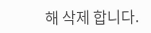해 삭제 합니다.